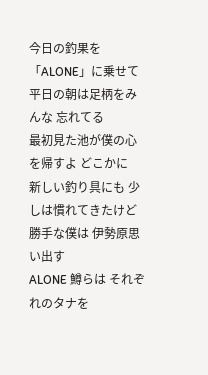今日の釣果を「ALONE」に乗せて
平日の朝は足柄をみんな 忘れてる
最初見た池が僕の心を帰すよ どこかに
新しい釣り具にも 少しは慣れてきたけど
勝手な僕は 伊勢原思い出す
ALONE 鱒らは それぞれのタナを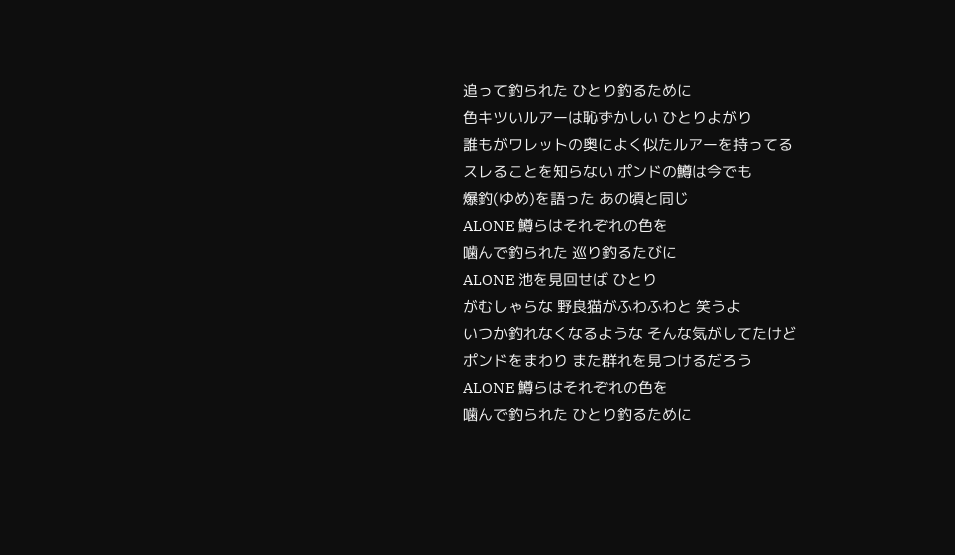追って釣られた ひとり釣るために
色キツいルアーは恥ずかしい ひとりよがり
誰もがワレットの奥によく似たルアーを持ってる
スレることを知らない ポンドの鱒は今でも
爆釣(ゆめ)を語った あの頃と同じ
ALONE 鱒らはそれぞれの色を
噛んで釣られた 巡り釣るたびに
ALONE 池を見回せば ひとり
がむしゃらな 野良猫がふわふわと 笑うよ
いつか釣れなくなるような そんな気がしてたけど
ポンドをまわり また群れを見つけるだろう
ALONE 鱒らはそれぞれの色を
噛んで釣られた ひとり釣るために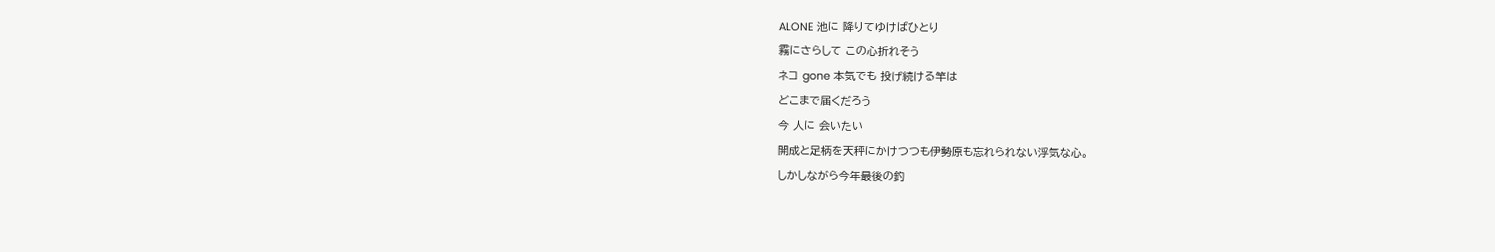ALONE 池に 降りてゆけばひとり
霧にさらして この心折れそう
ネコ gone 本気でも 投げ続ける竿は
どこまで届くだろう
今 人に 会いたい
開成と足柄を天秤にかけつつも伊勢原も忘れられない浮気な心。
しかしながら今年最後の釣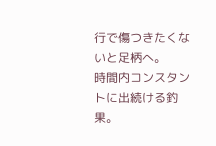行で傷つきたくないと足柄へ。
時間内コンスタントに出続ける釣果。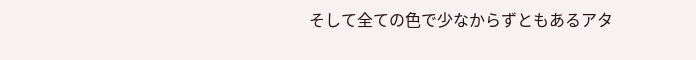そして全ての色で少なからずともあるアタ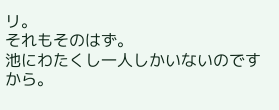リ。
それもそのはず。
池にわたくし一人しかいないのですから。